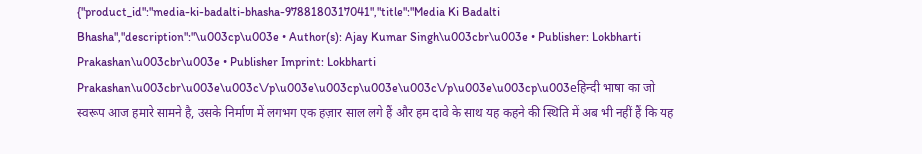{"product_id":"media-ki-badalti-bhasha-9788180317041","title":"Media Ki Badalti Bhasha","description":"\u003cp\u003e • Author(s): Ajay Kumar Singh\u003cbr\u003e • Publisher: Lokbharti Prakashan\u003cbr\u003e • Publisher Imprint: Lokbharti Prakashan\u003cbr\u003e\u003c\/p\u003e\u003cp\u003e\u003c\/p\u003e\u003cp\u003eहिन्दी भाषा का जो स्वरूप आज हमारे सामने है, उसके निर्माण में लगभग एक हज़ार साल लगे हैं और हम दावे के साथ यह कहने की स्थिति में अब भी नहीं हैं कि यह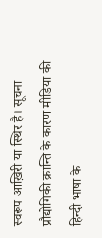स्वरूप आख़िरी या स्थिर है। सूचना प्रौद्योगिकी क्रान्ति के कारण मीडिया की हिन्दी भाषा के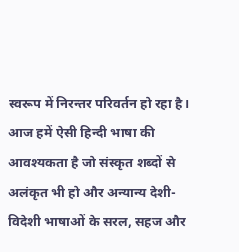स्वरूप में निरन्तर परिवर्तन हो रहा है। आज हमें ऐसी हिन्दी भाषा की आवश्यकता है जो संस्कृत शब्दों से अलंकृत भी हो और अन्यान्य देशी-विदेशी भाषाओं के सरल, सहज और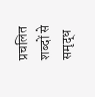प्रचलित शब्दों से समृद्ध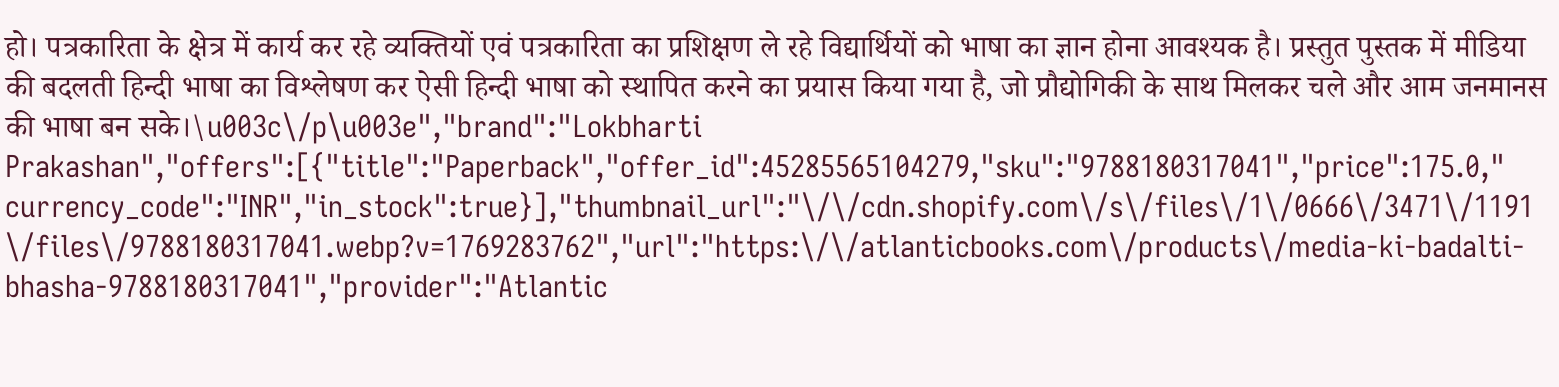हो। पत्रकारिता के क्षेत्र में कार्य कर रहे व्यक्तियों एवं पत्रकारिता का प्रशिक्षण ले रहे विद्यार्थियों को भाषा का ज्ञान होना आवश्यक है। प्रस्तुत पुस्तक में मीडिया की बदलती हिन्दी भाषा का विश्लेषण कर ऐसी हिन्दी भाषा को स्थापित करने का प्रयास किया गया है, जो प्रौद्योगिकी के साथ मिलकर चले और आम जनमानस की भाषा बन सके।\u003c\/p\u003e","brand":"Lokbharti Prakashan","offers":[{"title":"Paperback","offer_id":45285565104279,"sku":"9788180317041","price":175.0,"currency_code":"INR","in_stock":true}],"thumbnail_url":"\/\/cdn.shopify.com\/s\/files\/1\/0666\/3471\/1191\/files\/9788180317041.webp?v=1769283762","url":"https:\/\/atlanticbooks.com\/products\/media-ki-badalti-bhasha-9788180317041","provider":"Atlantic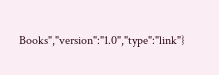Books","version":"1.0","type":"link"}